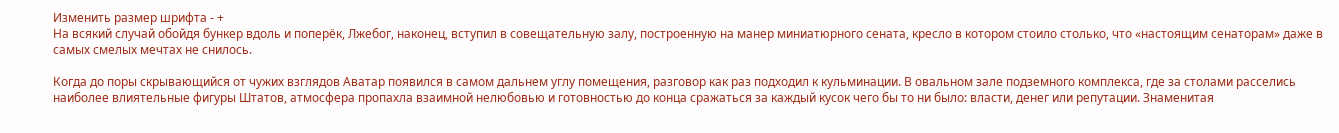Изменить размер шрифта - +
На всякий случай обойдя бункер вдоль и поперёк, Лжебог, наконец, вступил в совещательную залу, построенную на манер миниатюрного сената, кресло в котором стоило столько, что «настоящим сенаторам» даже в самых смелых мечтах не снилось.

Когда до поры скрывающийся от чужих взглядов Аватар появился в самом дальнем углу помещения, разговор как раз подходил к кульминации. В овальном зале подземного комплекса, где за столами расселись наиболее влиятельные фигуры Штатов, атмосфера пропахла взаимной нелюбовью и готовностью до конца сражаться за каждый кусок чего бы то ни было: власти, денег или репутации. Знаменитая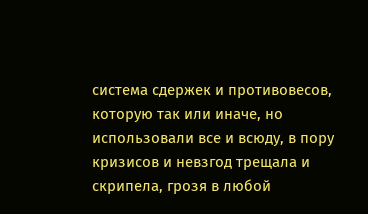система сдержек и противовесов, которую так или иначе, но использовали все и всюду, в пору кризисов и невзгод трещала и скрипела, грозя в любой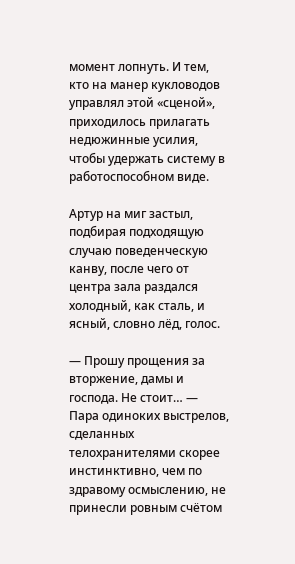момент лопнуть. И тем, кто на манер кукловодов управлял этой «сценой», приходилось прилагать недюжинные усилия, чтобы удержать систему в работоспособном виде.

Артур на миг застыл, подбирая подходящую случаю поведенческую канву, после чего от центра зала раздался холодный, как сталь, и ясный, словно лёд, голос.

— Прошу прощения за вторжение, дамы и господа. Не стоит… — Пара одиноких выстрелов, сделанных телохранителями скорее инстинктивно, чем по здравому осмыслению, не принесли ровным счётом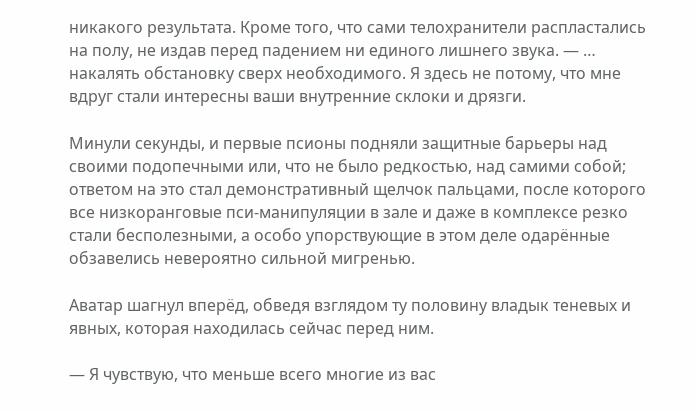никакого результата. Кроме того, что сами телохранители распластались на полу, не издав перед падением ни единого лишнего звука. — … накалять обстановку сверх необходимого. Я здесь не потому, что мне вдруг стали интересны ваши внутренние склоки и дрязги.

Минули секунды, и первые псионы подняли защитные барьеры над своими подопечными или, что не было редкостью, над самими собой; ответом на это стал демонстративный щелчок пальцами, после которого все низкоранговые пси-манипуляции в зале и даже в комплексе резко стали бесполезными, а особо упорствующие в этом деле одарённые обзавелись невероятно сильной мигренью.

Аватар шагнул вперёд, обведя взглядом ту половину владык теневых и явных, которая находилась сейчас перед ним.

— Я чувствую, что меньше всего многие из вас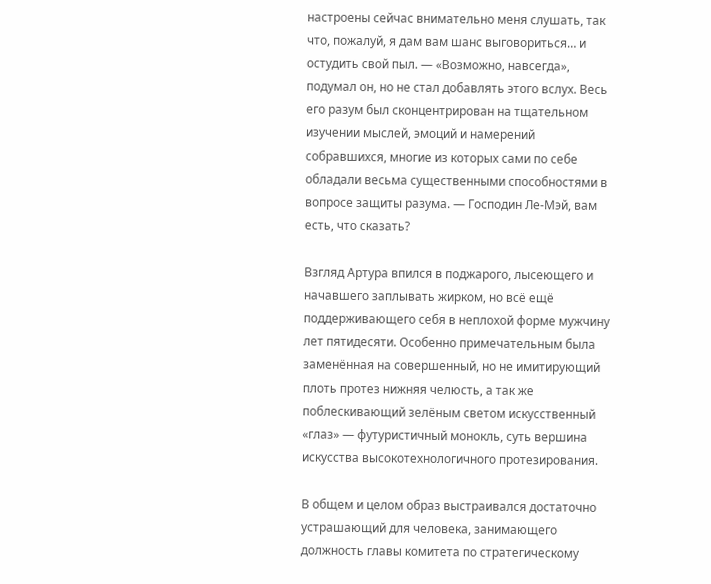настроены сейчас внимательно меня слушать, так что, пожалуй, я дам вам шанс выговориться… и остудить свой пыл. — «Возможно, навсегда», подумал он, но не стал добавлять этого вслух. Весь его разум был сконцентрирован на тщательном изучении мыслей, эмоций и намерений собравшихся, многие из которых сами по себе обладали весьма существенными способностями в вопросе защиты разума. — Господин Ле-Мэй, вам есть, что сказать?

Взгляд Артура впился в поджарого, лысеющего и начавшего заплывать жирком, но всё ещё поддерживающего себя в неплохой форме мужчину лет пятидесяти. Особенно примечательным была заменённая на совершенный, но не имитирующий плоть протез нижняя челюсть, а так же поблескивающий зелёным светом искусственный «глаз» — футуристичный монокль, суть вершина искусства высокотехнологичного протезирования.

В общем и целом образ выстраивался достаточно устрашающий для человека, занимающего должность главы комитета по стратегическому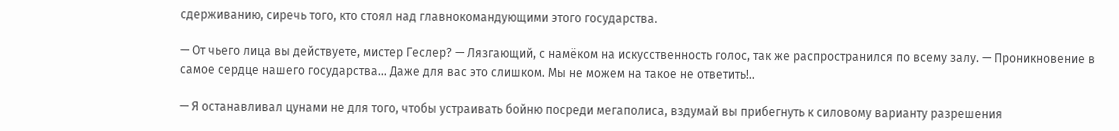сдерживанию, сиречь того, кто стоял над главнокомандующими этого государства.

— От чьего лица вы действуете, мистер Геслер? — Лязгающий, с намёком на искусственность голос, так же распространился по всему залу. — Проникновение в самое сердце нашего государства… Даже для вас это слишком. Мы не можем на такое не ответить!..

— Я останавливал цунами не для того, чтобы устраивать бойню посреди мегаполиса, вздумай вы прибегнуть к силовому варианту разрешения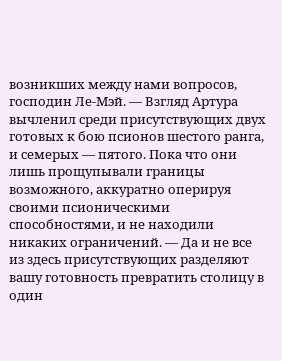возникших между нами вопросов, господин Ле-Мэй. — Взгляд Артура вычленил среди присутствующих двух готовых к бою псионов шестого ранга, и семерых — пятого. Пока что они лишь прощупывали границы возможного, аккуратно оперируя своими псионическими способностями, и не находили никаких ограничений. — Да и не все из здесь присутствующих разделяют вашу готовность превратить столицу в один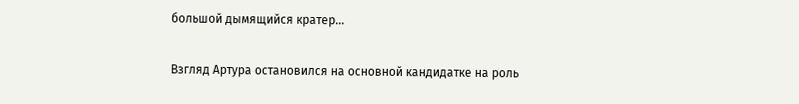большой дымящийся кратер…

Взгляд Артура остановился на основной кандидатке на роль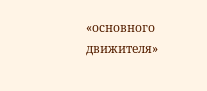«основного движителя»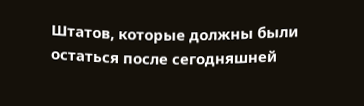Штатов, которые должны были остаться после сегодняшней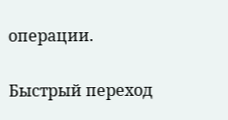операции.

Быстрый переход